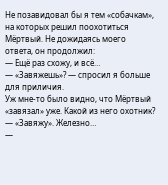Не позавидовал бы я тем «собачкам», на которых решил поохотиться Мёртвый. Не дожидаясь моего ответа, он продолжил:
— Ещё раз схожу, и всё…
— «Завяжешь»? — спросил я больше для приличия.
Уж мне-то было видно, что Мёртвый «завязал» уже. Какой из него охотник?
— «Завяжу». Железно…
—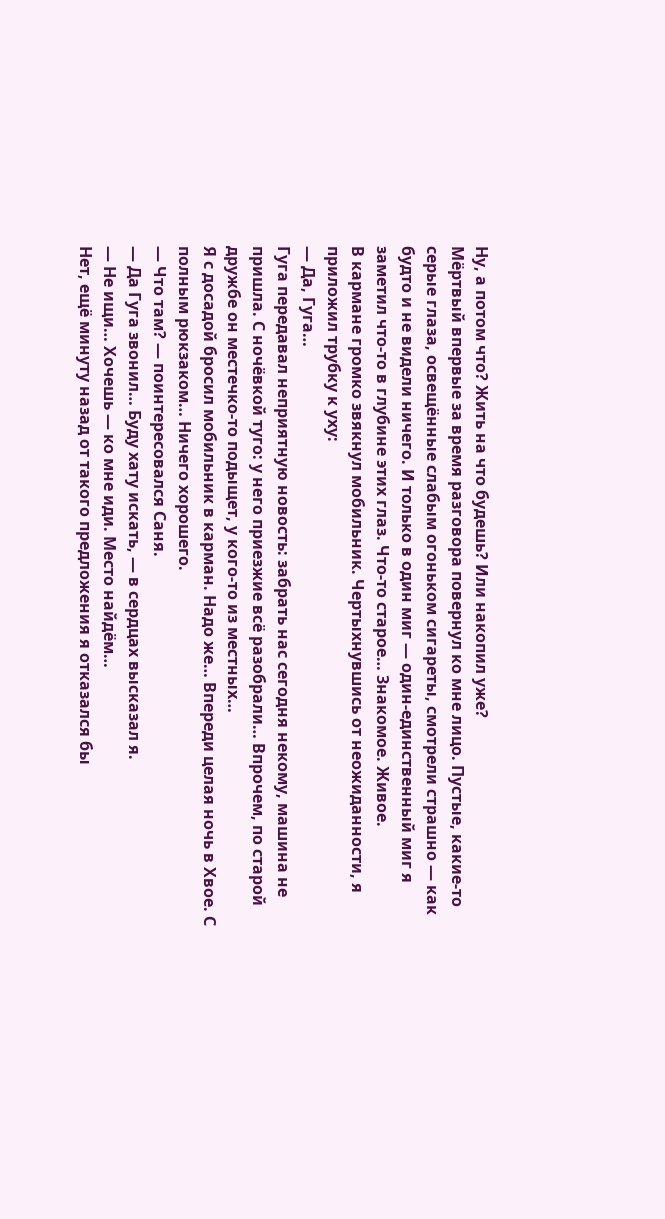Ну, а потом что? Жить на что будешь? Или накопил уже?
Мёртвый впервые за время разговора повернул ко мне лицо. Пустые, какие-то серые глаза, освещённые слабым огоньком сигареты, смотрели страшно — как будто и не видели ничего. И только в один миг — один-единственный миг я заметил что-то в глубине этих глаз. Что-то старое… Знакомое. Живое.
В кармане громко звякнул мобильник. Чертыхнувшись от неожиданности, я приложил трубку к уху:
— Да, Гуга…
Гуга передавал неприятную новость: забрать нас сегодня некому, машина не пришла. С ночёвкой туго: у него приезжие всё разобрали… Впрочем, по старой дружбе он местечко-то подыщет, у кого-то из местных…
Я с досадой бросил мобильник в карман. Надо же… Впереди целая ночь в Хвое. С полным рюкзаком… Ничего хорошего.
— Что там? — поинтересовался Саня.
— Да Гуга звонил… Буду хату искать, — в сердцах высказал я.
— Не ищи… Хочешь — ко мне иди. Место найдём…
Нет, ещё минуту назад от такого предложения я отказался бы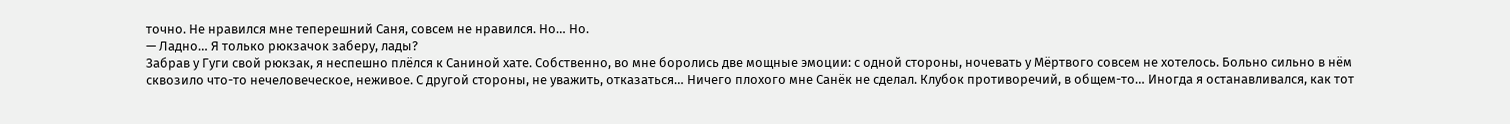точно. Не нравился мне теперешний Саня, совсем не нравился. Но… Но.
— Ладно… Я только рюкзачок заберу, лады?
Забрав у Гуги свой рюкзак, я неспешно плёлся к Саниной хате. Собственно, во мне боролись две мощные эмоции: с одной стороны, ночевать у Мёртвого совсем не хотелось. Больно сильно в нём сквозило что-то нечеловеческое, неживое. С другой стороны, не уважить, отказаться… Ничего плохого мне Санёк не сделал. Клубок противоречий, в общем-то… Иногда я останавливался, как тот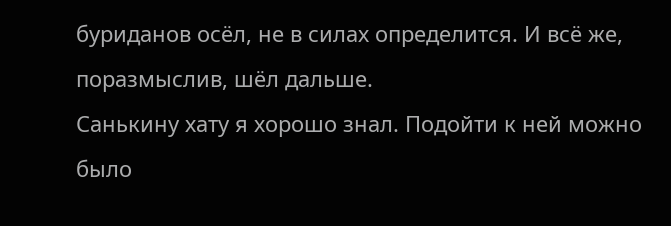буриданов осёл, не в силах определится. И всё же, поразмыслив, шёл дальше.
Санькину хату я хорошо знал. Подойти к ней можно было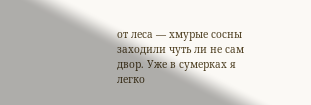от леса — хмурые сосны заходили чуть ли не сам двор. Уже в сумерках я легко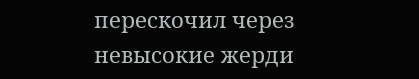перескочил через невысокие жерди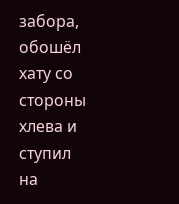забора, обошёл хату со стороны хлева и ступил на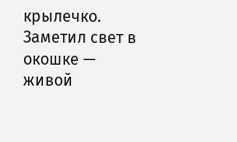крылечко. Заметил свет в окошке — живой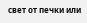свет от печки или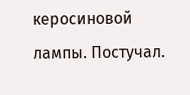керосиновой лампы. Постучал.